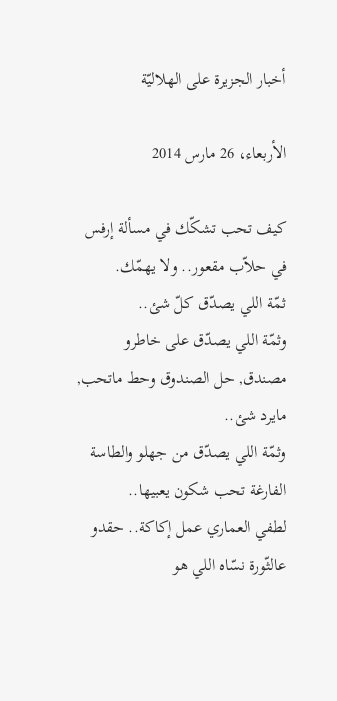أخبار الجزيرة على الهلاليّة

الأربعاء، 26 مارس 2014

كيف تحب تشكّك في مسألة إرفس في حلاّب مقعور.. ولا يهمّك.
ثمّة اللي يصدّق كلّ شئ..
وثمّة اللي يصدّق على خاطرو مصندق, حل الصندوق وحط ماتحب, مايرد شئ..
وثمّة اللي يصدّق من جهلو والطاسة الفارغة تحب شكون يعبيها..
لطفي العماري عمل إكاكة.. حقدو عالثّورة نسّاه اللي هو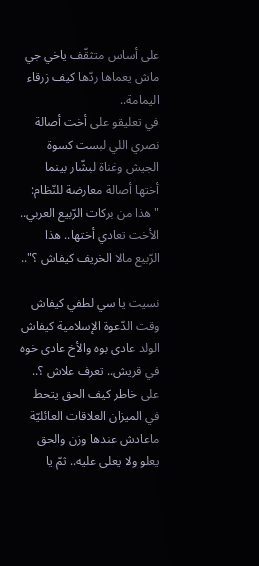على أساس متثقّف ياخي جي ماش يعماها ردّها كيف زرقاء اليمامة..
في تعليقو على أخت أصالة نصري اللي لبست كسوة الجيش وغناة لبشّار بينما أختها أصالة معارضة للنّظام:
"هذا من بركات الرّبيع العربي.. الأخت تعادي أختها.. هذا الرّبيع مالا الخريف كيفاش ؟"..

نسيت يا سي لطفي كيفاش وقت الدّعوة الإسلامية كيفاش الولد عادى بوه والأخ عادى خوه في قريش.. تعرف علاش ؟.. على خاطر كيف الحق يتحط في الميزان العلاقات العائليّة ماعادش عندها وزن والحق يعلو ولا يعلى عليه.. ثمّ يا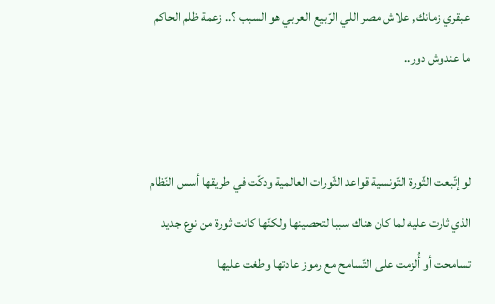عبقري زمانك, علاش مصر اللي الرّبيع العربي هو السبب ؟.. زعمة ظلم الحاكم ما عندوش دور..


لو إتّبعت الثّورة التّونسية قواعد الثّورات العالمية ودكّت في طريقها أسس النّظام الذي ثارت عليه لما كان هناك سببا لتحصينها ولكنّها كانت ثورة من نوع جديد تسامحت أو أُلزمت على التّسامح مع رموز عادتها وطغت عليها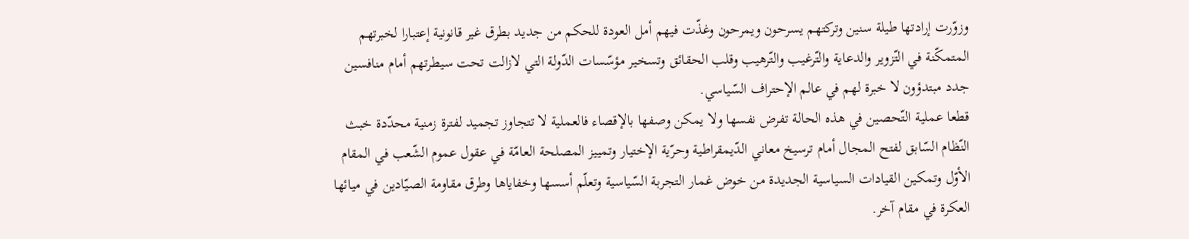وزوّرت إرادتها طيلة سنين وتركتهم يسرحون ويمرحون وغذّت فيهم أمل العودة للحكم من جديد بطرق غير قانونية إعتبارا لخبرتهم المتمكّنة في التّزوير والدعاية والتّرغيب والتّرهيب وقلب الحقائق وتسخير مؤسّسات الدّولة التي لازالت تحت سيطرتهم أمام منافسين جدد مبتدؤون لا خبرة لهم في عالم الإحتراف السّياسي.
قطعا عملية التّحصين في هذه الحالة تفرض نفسها ولا يمكن وصفها بالإقصاء فالعملية لا تتجاوز تجميد لفترة زمنية محدّدة خبث النّظام السّابق لفتح المجال أمام ترسيخ معاني الدّيمقراطية وحرّية الإختيار وتمييز المصلحة العامّة في عقول عموم الشّعب في المقام الأوّل وتمكين القيادات السياسية الجديدة من خوض غمار التجربة السّياسية وتعلّم أسسها وخفاياها وطرق مقاومة الصيّادين في ميائها العكرة في مقام آخر.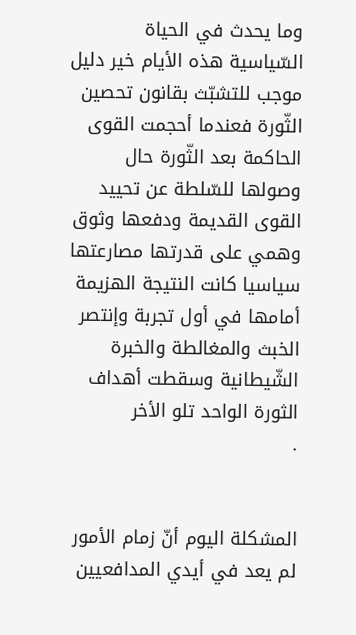وما يحدث في الحياة السّياسية هذه الأيام خير دليل موجب للتشبّث بقانون تحصين الثّورة فعندما أحجمت القوى الحاكمة بعد الثّورة حال وصولها للسّلطة عن تحييد القوى القديمة ودفعها وثوق وهمي على قدرتها مصارعتها سياسيا كانت النتيجة الهزيمة أمامها في أول تجربة وإنتصر الخبث والمغالطة والخبرة الشّيطانية وسقطت أهداف الثورة الواحد تلو الأخر
.


المشكلة اليوم أنّ زمام الأمور لم يعد في أيدي المدافعيين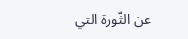عن الثّورة التي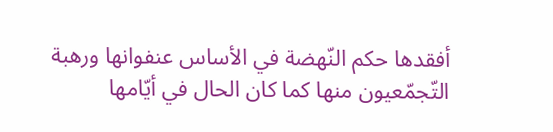أفقدها حكم النّهضة في الأساس عنفوانها ورهبة التّجمّعيون منها كما كان الحال في أيّامها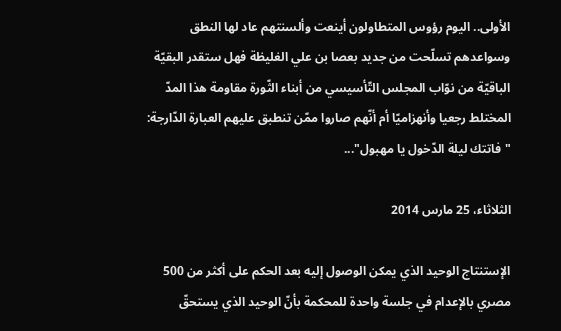الأولى.. اليوم رؤوس المتطاولون أينعت وألسنتهم عاد لها النطق وسواعدهم تسلّحت من جديد بعصا بن علي الغليظة فهل ستقدر البقيّة الباقيّة من نوّاب المجلس التّأسيسي من أبناء الثّورة مقاومة هذا المدّ المختلط رجعيا وأنهزاميّا أم أنّهم صاروا ممّن تنطبق عليهم العبارة الدّارجة: "فاتتك ليلة الدّخول يا مهبول"...

الثلاثاء، 25 مارس 2014

الإستنتاج الوحيد الذي يمكن الوصول إليه بعد الحكم على أكثر من 500 مصري بالإعدام في جلسة واحدة للمحكمة بأنّ الوحيد الذي يستحقّ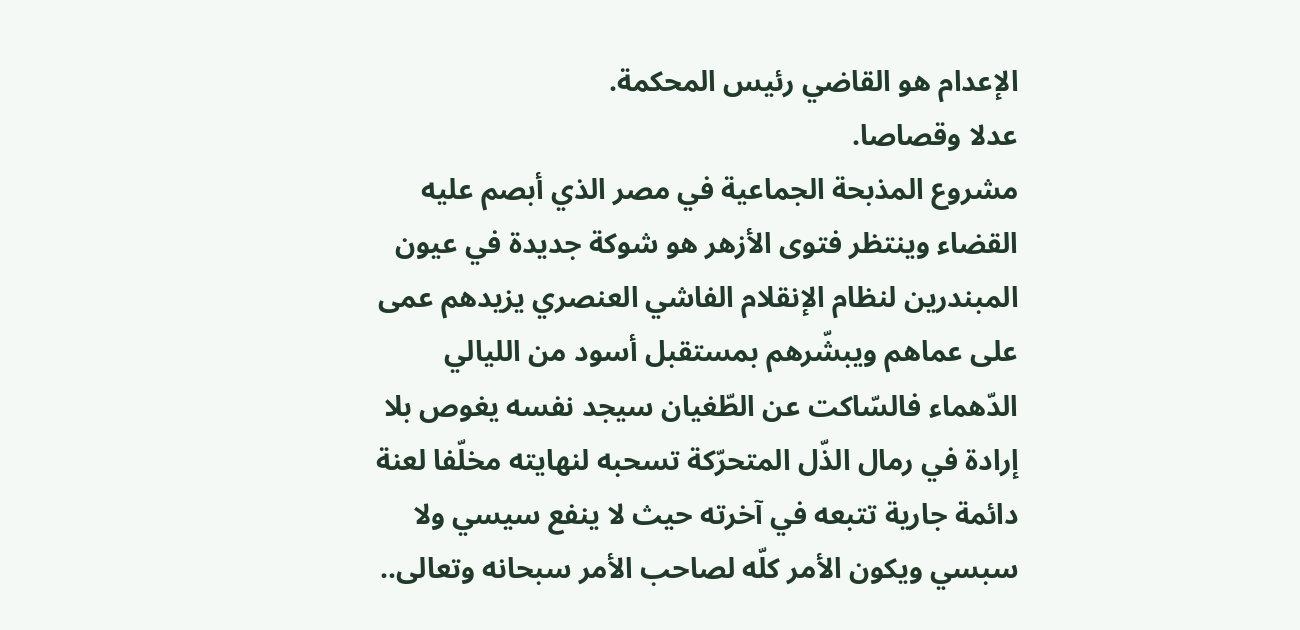الإعدام هو القاضي رئيس المحكمة.
عدلا وقصاصا.
مشروع المذبحة الجماعية في مصر الذي أبصم عليه القضاء وينتظر فتوى الأزهر هو شوكة جديدة في عيون المبندرين لنظام الإنقلام الفاشي العنصري يزيدهم عمى على عماهم ويبشّرهم بمستقبل أسود من الليالي الدّهماء فالسّاكت عن الطّغيان سيجد نفسه يغوص بلا إرادة في رمال الذّل المتحرّكة تسحبه لنهايته مخلّفا لعنة دائمة جارية تتبعه في آخرته حيث لا ينفع سيسي ولا سبسي ويكون الأمر كلّه لصاحب الأمر سبحانه وتعالى..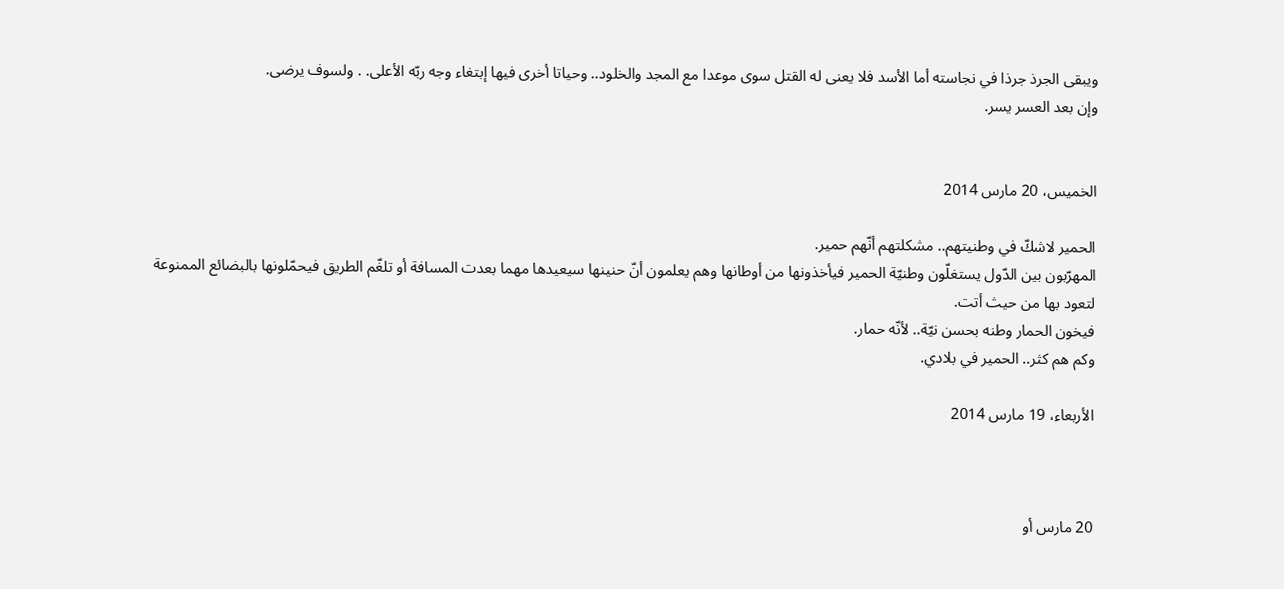ويبقى الجرذ جرذا في نجاسته أما الأسد فلا يعنى له القتل سوى موعدا مع المجد والخلود.. وحياتا أخرى فيها إبتغاء وجه ربّه الأعلى. . ولسوف يرضى.
وإن بعد العسر يسر.


الخميس، 20 مارس 2014

الحمير لاشكّ في وطنيتهم.. مشكلتهم أنّهم حمير.
المهرّبون بين الدّول يستغلّون وطنيّة الحمير فيأخذونها من أوطانها وهم يعلمون أنّ حنينها سيعيدها مهما بعدت المسافة أو تلغّم الطريق فيحمّلونها بالبضائع الممنوعة لتعود بها من حيث أتت.
فيخون الحمار وطنه بحسن نيّة.. لأنّه حمار.
وكم هم كثر.. الحمير في بلادي.

الأربعاء، 19 مارس 2014



20 مارس أو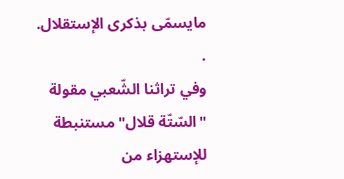مايسمّى بذكرى الإستقلال. .
وفي تراثنا الشّعبي مقولة "السّتّة قلال" مستنبطة للإستهزاء من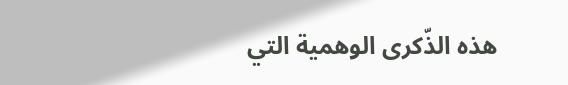هذه الذّكرى الوهمية التي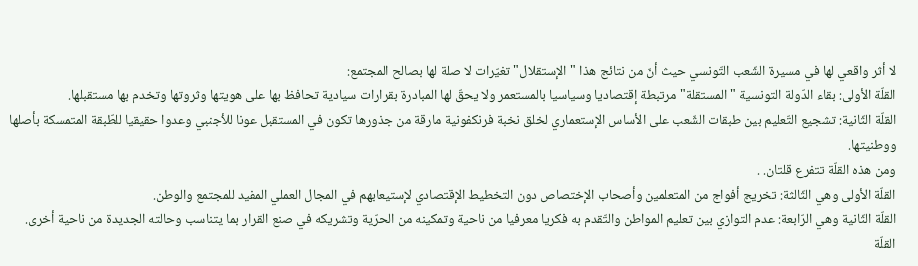لا أثر واقعي لها في مسيرة الشّعب التّونسي حيث أنّ من نتائج هذا "الإستقلال" تغيّرات لا صلة لها بصالح المجتمع:
القلّة الأولى: بقاء الدّولة التونسية "المستقلة" مرتبطة إقتصاديا وسياسيا بالمستعمر ولا يحقّ لها المبادرة بقرارات سيادية تحافظ بها على هويتها وثروتها وتخدم بها مستقبلها.
القلّة الثّانية: تشجيع التّعليم بين طبقات الشّعب على الأساس الإستعماري لخلق نخبة فرنكفونية مارقة من جذورها تكون في المستقبل عونا للأجنبي وعدوا حقيقيا للطّبقة المتمسكة بأصلها ووطنيتها.
ومن هذه القلّة تتفرع قلتان. .
القلّة الأولى وهي الثّالثة: تخريج أفواج من المتعلمين وأصحاب الإختصاص دون التخطيط الإقتصادي لإستيعابهم في المجال العملي المفيد للمجتمع والوطن.
القلّة الثّانية وهي الرّابعة: عدم التوازي بين تعليم المواطن والتّقدم به فكريا معرفيا من ناحية وتمكينه من الحرّية وتشريكه في صنع القرار بما يتناسب وحالته الجديدة من ناحية أخرى.
القلّة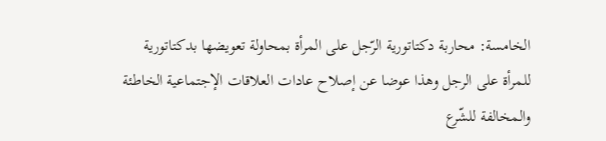الخامسة: محاربة دكتاتورية الرّجل على المرأة بمحاولة تعويضها بدكتاتورية للمرأة على الرجل وهذا عوضا عن إصلاح عادات العلاقات الإجتماعية الخاطئة والمخالفة للشّرع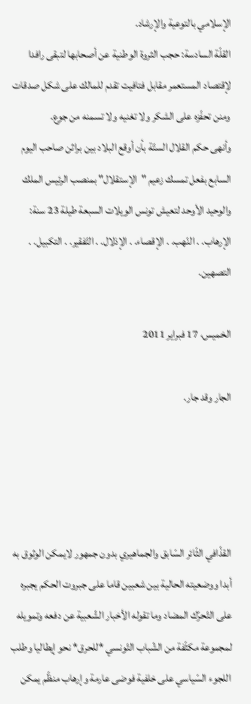الإسلامي بالتوعية والإرشاد.
القلّة السادسة: حجب الثروة الوطنية عن أصحابها لتبقى رافدا لإقتصاد المستعمر مقابل فتافيت تقدم للمالك على شكل صدقات ومنن تحفّزه على الشكر ولا تغنيه ولا تسمنه من جوع.
وأنهى حكم القلال الستّة بأن أوقع البلاد بين براثن صاحب اليوم السابع بفعل تمسك زعيم "الإستقلال" بمنصب الرئيس الملك والوحيد الأوحد لتعيش تونس الويلات السبعة طيلة 23 سنة: الإرهاب. . النّهب. . الإقصاء. . الإذلال. . التّفقير. . التكبيل. . التصهين.

الخميس، 17 فبراير 2011

الجار وقد جار.




القذّافي الثّائر السّابق والجماهيري بدون جمهور لايمكن الوثوق به أبدا ووضعيته الحالية بين شعبين قاما على جبروت الحكم يجبره على التّحرّك المضاد وما تقوله الأخبار الشّعبية عن دفعه وتمويله لمجموعة مكثّفة من الشّباب التّونسي *للحرق* نحو إيطاليا وطلب اللجوء السّياسي على خلفية فوضى عارمة وإرهاب منظّم يمكن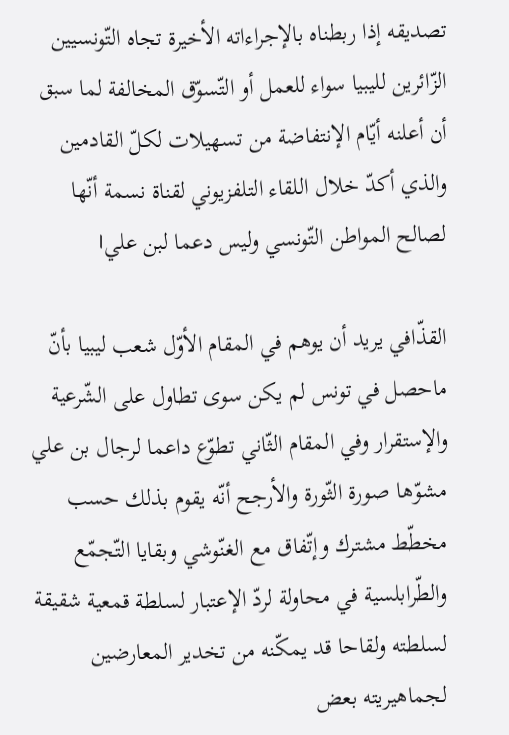تصديقه إذا ربطناه بالإجراءاته الأخيرة تجاه التّونسيين الزّائرين لليبيا سواء للعمل أو التّسوّق المخالفة لما سبق أن أعلنه أيّام الإنتفاضة من تسهيلات لكلّ القادمين والذي أكدّ خلال اللقاء التلفزيوني لقناة نسمة أنّها لصالح المواطن التّونسي وليس دعما لبن علي।

القذّافي يريد أن يوهم في المقام الأوّل شعب ليبيا بأنّ ماحصل في تونس لم يكن سوى تطاول على الشّرعية والإستقرار وفي المقام الثّاني تطوّع داعما لرجال بن علي مشوّها صورة الثّورة والأرجح أنّه يقوم بذلك حسب مخطّط مشترك وإتّفاق مع الغنّوشي وبقايا التّجمّع والطّرابلسية في محاولة لردّ الإعتبار لسلطة قمعية شقيقة لسلطته ولقاحا قد يمكّنه من تخدير المعارضين لجماهيريته بعض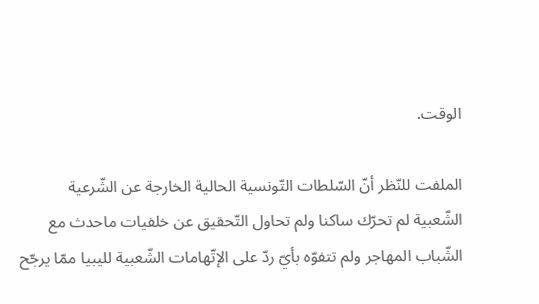الوقت.

الملفت للنّظر أنّ السّلطات التّونسية الحالية الخارجة عن الشّرعية الشّعبية لم تحرّك ساكنا ولم تحاول التّحقيق عن خلفيات ماحدث مع الشّباب المهاجر ولم تتفوّه بأيّ ردّ على الإتّهامات الشّعبية لليبيا ممّا يرجّح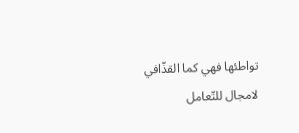تواطئها فهي كما القذّافي لامجال للتّعامل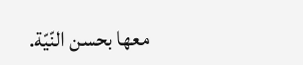معها بحسن النّيّة.